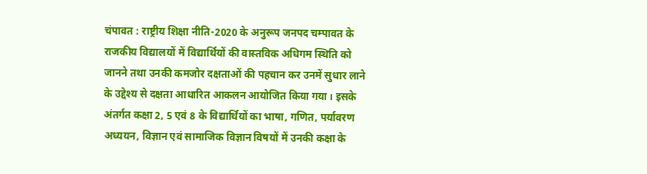चंपावत : राष्ट्रीय शिक्षा नीति-2020 के अनुरूप जनपद चम्पावत के राजकीय विद्यालयों में विद्यार्थियों की वास्तविक अधिगम स्थिति को जानने तथा उनकी कमजोर दक्षताओं की पहचान कर उनमें सुधार लाने के उद्देश्य से दक्षता आधारित आकलन आयोजित किया गया। इसके अंतर्गत कक्षा 2, 5 एवं 8 के विद्यार्थियों का भाषा, गणित, पर्यावरण अध्ययन, विज्ञान एवं सामाजिक विज्ञान विषयों में उनकी कक्षा के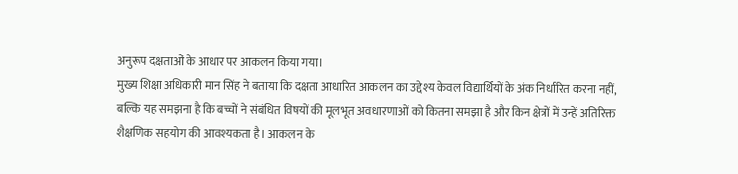अनुरूप दक्षताओं के आधार पर आकलन किया गया।
मुख्य शिक्षा अधिकारी मान सिंह ने बताया कि दक्षता आधारित आकलन का उद्देश्य केवल विद्यार्थियों के अंक निर्धारित करना नहीं, बल्कि यह समझना है कि बच्चों ने संबंधित विषयों की मूलभूत अवधारणाओं को कितना समझा है और किन क्षेत्रों में उन्हें अतिरिक्त शैक्षणिक सहयोग की आवश्यकता है। आकलन के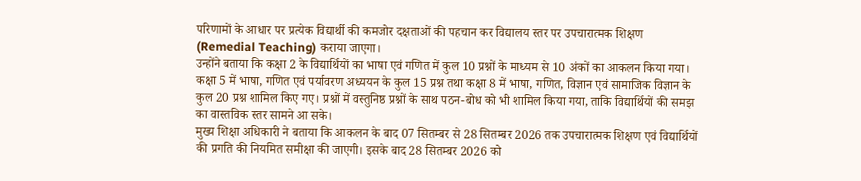परिणामों के आधार पर प्रत्येक विद्यार्थी की कमजोर दक्षताओं की पहचान कर विद्यालय स्तर पर उपचारात्मक शिक्षण (Remedial Teaching) कराया जाएगा।
उन्होंने बताया कि कक्षा 2 के विद्यार्थियों का भाषा एवं गणित में कुल 10 प्रश्नों के माध्यम से 10 अंकों का आकलन किया गया। कक्षा 5 में भाषा, गणित एवं पर्यावरण अध्ययन के कुल 15 प्रश्न तथा कक्षा 8 में भाषा, गणित, विज्ञान एवं सामाजिक विज्ञान के कुल 20 प्रश्न शामिल किए गए। प्रश्नों में वस्तुनिष्ठ प्रश्नों के साथ पठन-बोध को भी शामिल किया गया, ताकि विद्यार्थियों की समझ का वास्तविक स्तर सामने आ सके।
मुख्य शिक्षा अधिकारी ने बताया कि आकलन के बाद 07 सितम्बर से 28 सितम्बर 2026 तक उपचारात्मक शिक्षण एवं विद्यार्थियों की प्रगति की नियमित समीक्षा की जाएगी। इसके बाद 28 सितम्बर 2026 को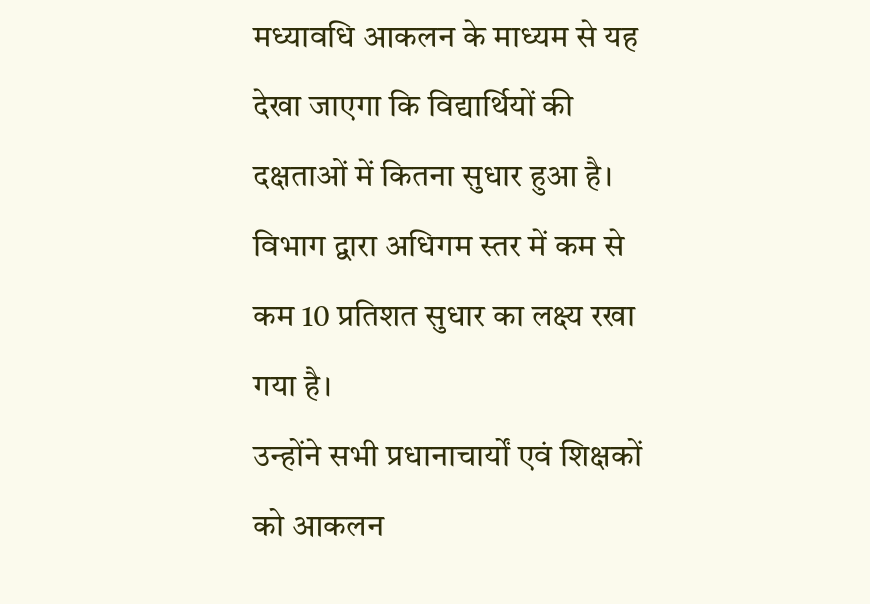मध्यावधि आकलन के माध्यम से यह देखा जाएगा कि विद्यार्थियों की दक्षताओं में कितना सुधार हुआ है। विभाग द्वारा अधिगम स्तर में कम से कम 10 प्रतिशत सुधार का लक्ष्य रखा गया है।
उन्होंने सभी प्रधानाचार्यों एवं शिक्षकों को आकलन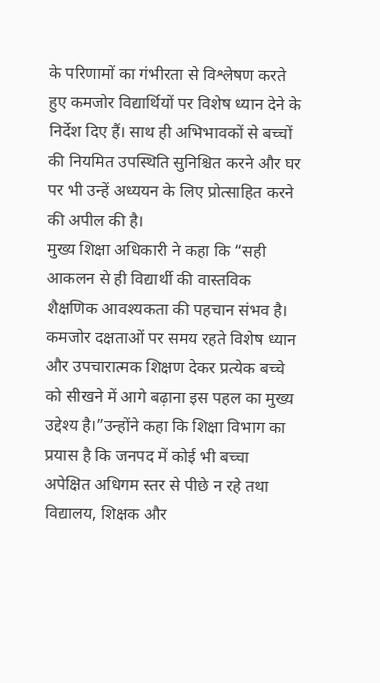के परिणामों का गंभीरता से विश्लेषण करते हुए कमजोर विद्यार्थियों पर विशेष ध्यान देने के निर्देश दिए हैं। साथ ही अभिभावकों से बच्चों की नियमित उपस्थिति सुनिश्चित करने और घर पर भी उन्हें अध्ययन के लिए प्रोत्साहित करने की अपील की है।
मुख्य शिक्षा अधिकारी ने कहा कि “सही आकलन से ही विद्यार्थी की वास्तविक शैक्षणिक आवश्यकता की पहचान संभव है। कमजोर दक्षताओं पर समय रहते विशेष ध्यान और उपचारात्मक शिक्षण देकर प्रत्येक बच्चे को सीखने में आगे बढ़ाना इस पहल का मुख्य उद्देश्य है।”उन्होंने कहा कि शिक्षा विभाग का प्रयास है कि जनपद में कोई भी बच्चा अपेक्षित अधिगम स्तर से पीछे न रहे तथा विद्यालय, शिक्षक और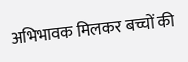अभिभावक मिलकर बच्चों की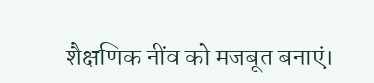शैक्षणिक नींव को मजबूत बनाएं।